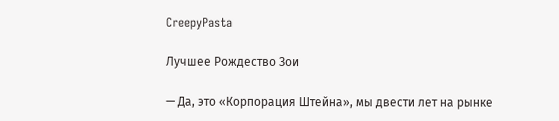CreepyPasta

Лучшее Рождество Зои

— Да, это «Корпорация Штейна», мы двести лет на рынке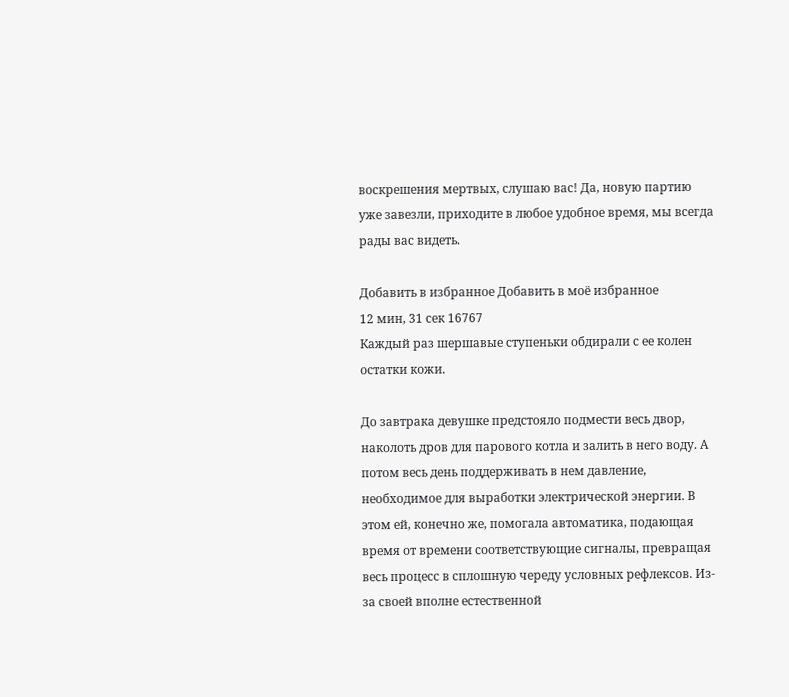воскрешения мертвых, слушаю вас! Да, новую партию уже завезли, приходите в любое удобное время, мы всегда рады вас видеть.

Добавить в избранное Добавить в моё избранное
12 мин, 31 сек 16767
Каждый раз шершавые ступеньки обдирали с ее колен остатки кожи.

До завтрака девушке предстояло подмести весь двор, наколоть дров для парового котла и залить в него воду. А потом весь день поддерживать в нем давление, необходимое для выработки электрической энергии. В этом ей, конечно же, помогала автоматика, подающая время от времени соответствующие сигналы, превращая весь процесс в сплошную череду условных рефлексов. Из-за своей вполне естественной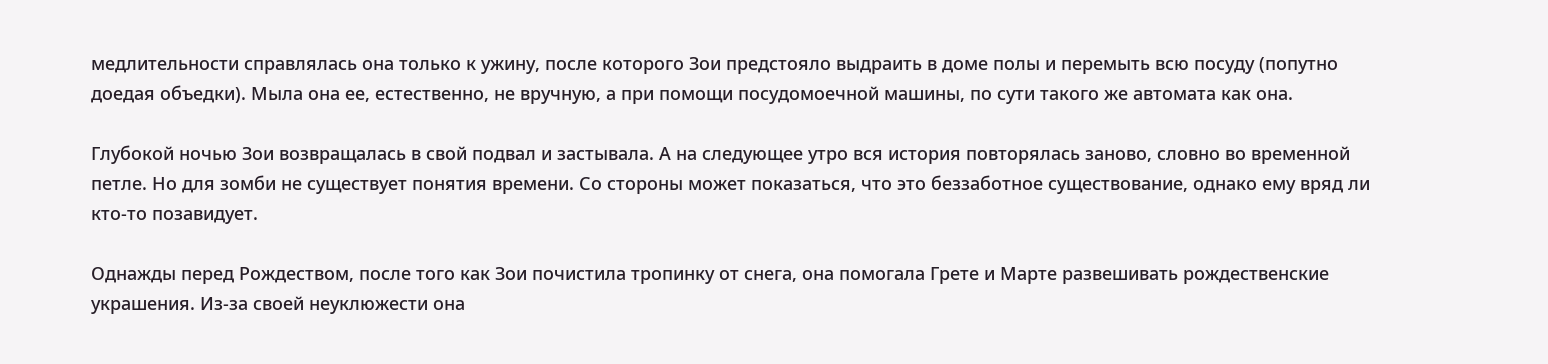медлительности справлялась она только к ужину, после которого Зои предстояло выдраить в доме полы и перемыть всю посуду (попутно доедая объедки). Мыла она ее, естественно, не вручную, а при помощи посудомоечной машины, по сути такого же автомата как она.

Глубокой ночью Зои возвращалась в свой подвал и застывала. А на следующее утро вся история повторялась заново, словно во временной петле. Но для зомби не существует понятия времени. Со стороны может показаться, что это беззаботное существование, однако ему вряд ли кто-то позавидует.

Однажды перед Рождеством, после того как Зои почистила тропинку от снега, она помогала Грете и Марте развешивать рождественские украшения. Из-за своей неуклюжести она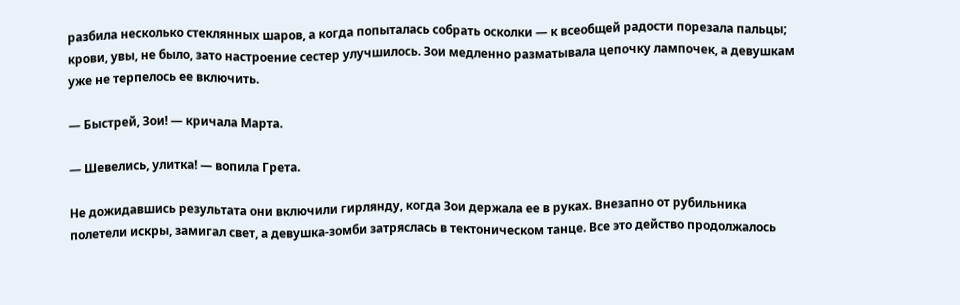разбила несколько стеклянных шаров, а когда попыталась собрать осколки — к всеобщей радости порезала пальцы; крови, увы, не было, зато настроение сестер улучшилось. Зои медленно разматывала цепочку лампочек, а девушкам уже не терпелось ее включить.

— Быстрей, Зои! — кричала Марта.

— Шевелись, улитка! — вопила Грета.

Не дожидавшись результата они включили гирлянду, когда Зои держала ее в руках. Внезапно от рубильника полетели искры, замигал свет, а девушка-зомби затряслась в тектоническом танце. Все это действо продолжалось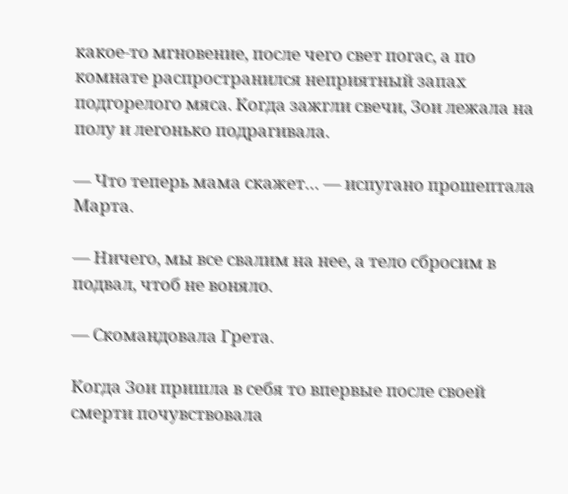какое-то мгновение, после чего свет погас, а по комнате распространился неприятный запах подгорелого мяса. Когда зажгли свечи, Зои лежала на полу и легонько подрагивала.

— Что теперь мама скажет… — испугано прошептала Марта.

— Ничего, мы все свалим на нее, а тело сбросим в подвал, чтоб не воняло.

— Скомандовала Грета.

Когда Зои пришла в себя то впервые после своей смерти почувствовала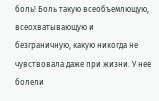боль! Боль такую всеобъемлющую, всеохватывающую и безграничную, какую никогда не чувствовала даже при жизни. У нее болели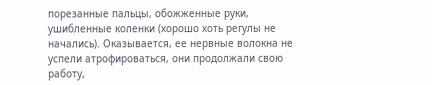порезанные пальцы, обожженные руки, ушибленные коленки (хорошо хоть регулы не начались). Оказывается, ее нервные волокна не успели атрофироваться, они продолжали свою работу,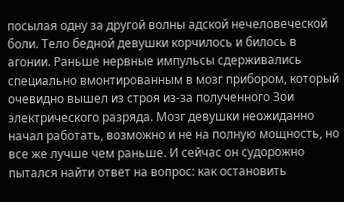посылая одну за другой волны адской нечеловеческой боли. Тело бедной девушки корчилось и билось в агонии. Раньше нервные импульсы сдерживались специально вмонтированным в мозг прибором, который очевидно вышел из строя из-за полученного Зои электрического разряда. Мозг девушки неожиданно начал работать, возможно и не на полную мощность, но все же лучше чем раньше. И сейчас он судорожно пытался найти ответ на вопрос: как остановить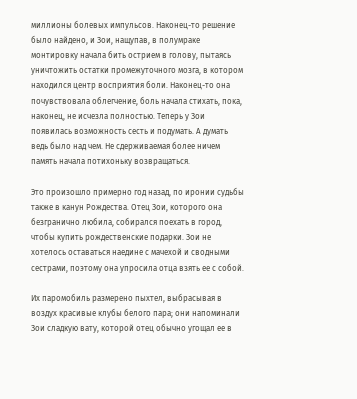миллионы болевых импульсов. Наконец-то решение было найдено, и Зои, нащупав, в полумраке монтировку начала бить острием в голову, пытаясь уничтожить остатки промежуточного мозга, в котором находился центр восприятия боли. Наконец-то она почувствовала облегчение, боль начала стихать, пока, наконец, не исчезла полностью. Теперь у Зои появилась возможность сесть и подумать. А думать ведь было над чем. Не сдерживаемая более ничем память начала потихоньку возвращаться.

Это произошло примерно год назад, по иронии судьбы также в канун Рождества. Отец Зои, которого она безгранично любила, собирался поехать в город, чтобы купить рождественские подарки. Зои не хотелось оставаться наедине с мачехой и сводными сестрами, поэтому она упросила отца взять ее с собой.

Их паромобиль размерено пыхтел, выбрасывая в воздух красивые клубы белого пара; они напоминали Зои сладкую вату, которой отец обычно угощал ее в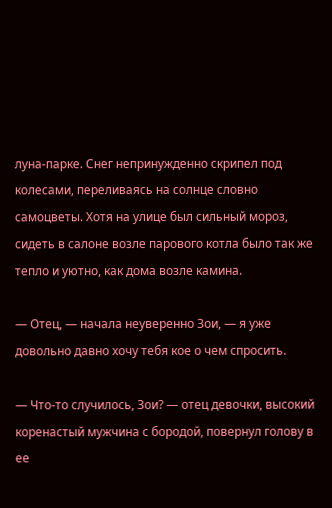луна-парке. Снег непринужденно скрипел под колесами, переливаясь на солнце словно самоцветы. Хотя на улице был сильный мороз, сидеть в салоне возле парового котла было так же тепло и уютно, как дома возле камина.

— Отец, — начала неуверенно Зои, — я уже довольно давно хочу тебя кое о чем спросить.

— Что-то случилось, Зои? — отец девочки, высокий коренастый мужчина с бородой, повернул голову в ее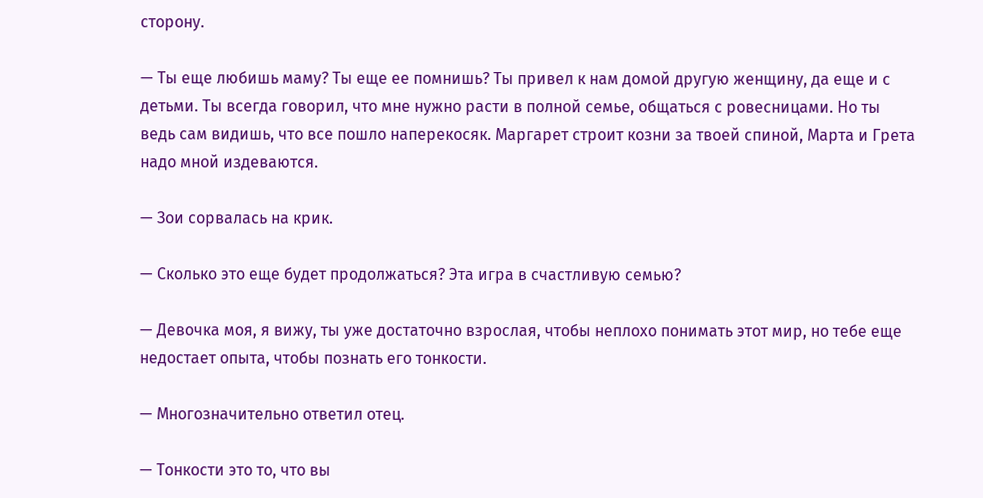сторону.

— Ты еще любишь маму? Ты еще ее помнишь? Ты привел к нам домой другую женщину, да еще и с детьми. Ты всегда говорил, что мне нужно расти в полной семье, общаться с ровесницами. Но ты ведь сам видишь, что все пошло наперекосяк. Маргарет строит козни за твоей спиной, Марта и Грета надо мной издеваются.

— Зои сорвалась на крик.

— Сколько это еще будет продолжаться? Эта игра в счастливую семью?

— Девочка моя, я вижу, ты уже достаточно взрослая, чтобы неплохо понимать этот мир, но тебе еще недостает опыта, чтобы познать его тонкости.

— Многозначительно ответил отец.

— Тонкости это то, что вы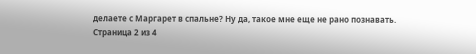делаете с Маргарет в спальне? Ну да, такое мне еще не рано познавать.
Страница 2 из 4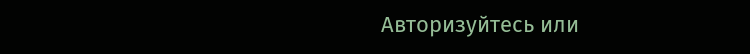Авторизуйтесь или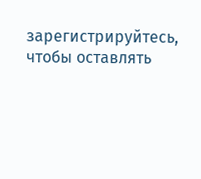зарегистрируйтесь, чтобы оставлять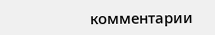комментарии